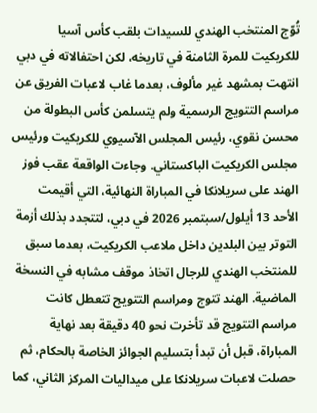تُوّج المنتخب الهندي للسيدات بلقب كأس آسيا للكريكيت للمرة الثامنة في تاريخه، لكن احتفالاته في دبي انتهت بمشهد غير مألوف، بعدما غاب لاعبات الفريق عن مراسم التتويج الرسمية ولم يتسلمن كأس البطولة من محسن نقوي، رئيس المجلس الآسيوي للكريكيت ورئيس مجلس الكريكيت الباكستاني. وجاءت الواقعة عقب فوز الهند على سريلانكا في المباراة النهائية، التي أقيمت الأحد 13 أيلول/سبتمبر 2026 في دبي، لتتجدد بذلك أزمة التوتر بين البلدين داخل ملاعب الكريكيت، بعدما سبق للمنتخب الهندي للرجال اتخاذ موقف مشابه في النسخة الماضية. الهند تتوج ومراسم التتويج تتعطل كانت مراسم التتويج قد تأخرت نحو 40 دقيقة بعد نهاية المباراة، قبل أن تبدأ بتسليم الجوائز الخاصة بالحكام، ثم حصلت لاعبات سريلانكا على ميداليات المركز الثاني، كما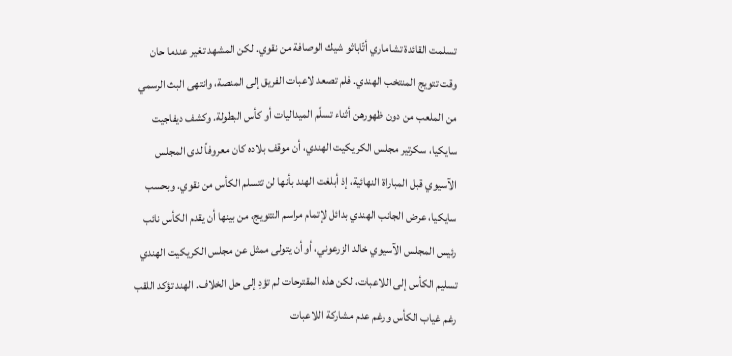تسلمت القائدة تشاماري أتّاباثو شيك الوصافة من نقوي. لكن المشهد تغير عندما حان وقت تتويج المنتخب الهندي. فلم تصعد لاعبات الفريق إلى المنصة، وانتهى البث الرسمي من الملعب من دون ظهورهن أثناء تسلّم الميداليات أو كأس البطولة. وكشف ديفاجيت سايكيا، سكرتير مجلس الكريكيت الهندي، أن موقف بلاده كان معروفاً لدى المجلس الآسيوي قبل المباراة النهائية، إذ أبلغت الهند بأنها لن تتسلم الكأس من نقوي. وبحسب سايكيا، عرض الجانب الهندي بدائل لإتمام مراسم التتويج، من بينها أن يقدم الكأس نائب رئيس المجلس الآسيوي خالد الزرعوني، أو أن يتولى ممثل عن مجلس الكريكيت الهندي تسليم الكأس إلى اللاعبات، لكن هذه المقترحات لم تؤدِ إلى حل الخلاف. الهند تؤكد اللقب رغم غياب الكأس ورغم عدم مشاركة اللاعبات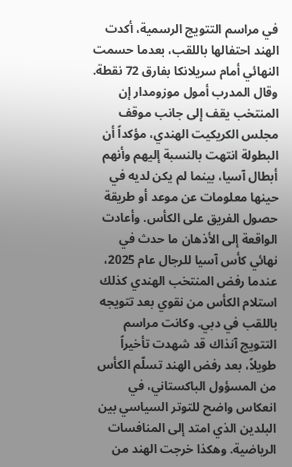في مراسم التتويج الرسمية، أكدت الهند احتفالها باللقب، بعدما حسمت النهائي أمام سريلانكا بفارق 72 نقطة. وقال المدرب أمول موزومدار إن المنتخب يقف إلى جانب موقف مجلس الكريكيت الهندي، مؤكداً أن البطولة انتهت بالنسبة إليهم وأنهم أبطال آسيا، بينما لم يكن لديه في حينها معلومات عن موعد أو طريقة حصول الفريق على الكأس. وأعادت الواقعة إلى الأذهان ما حدث في نهائي كأس آسيا للرجال عام 2025، عندما رفض المنتخب الهندي كذلك استلام الكأس من نقوي بعد تتويجه باللقب في دبي. وكانت مراسم التتويج آنذاك قد شهدت تأخيراً طويلاً، بعد رفض الهند تسلّم الكأس من المسؤول الباكستاني، في انعكاس واضح للتوتر السياسي بين البلدين الذي امتد إلى المنافسات الرياضية. وهكذا خرجت الهند من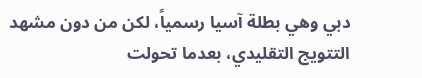دبي وهي بطلة آسيا رسمياً، لكن من دون مشهد التتويج التقليدي، بعدما تحولت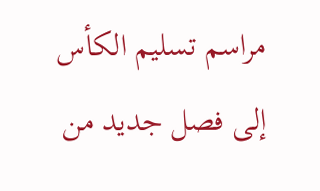مراسم تسليم الكأس إلى فصل جديد من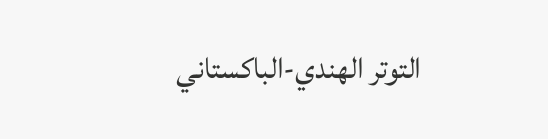التوتر الهندي-الباكستاني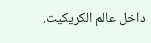داخل عالم الكريكيت.